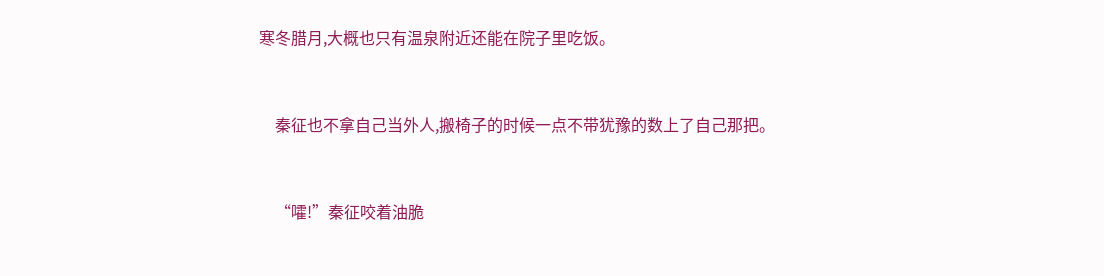寒冬腊月,大概也只有温泉附近还能在院子里吃饭。


    秦征也不拿自己当外人,搬椅子的时候一点不带犹豫的数上了自己那把。


    “嚯!”秦征咬着油脆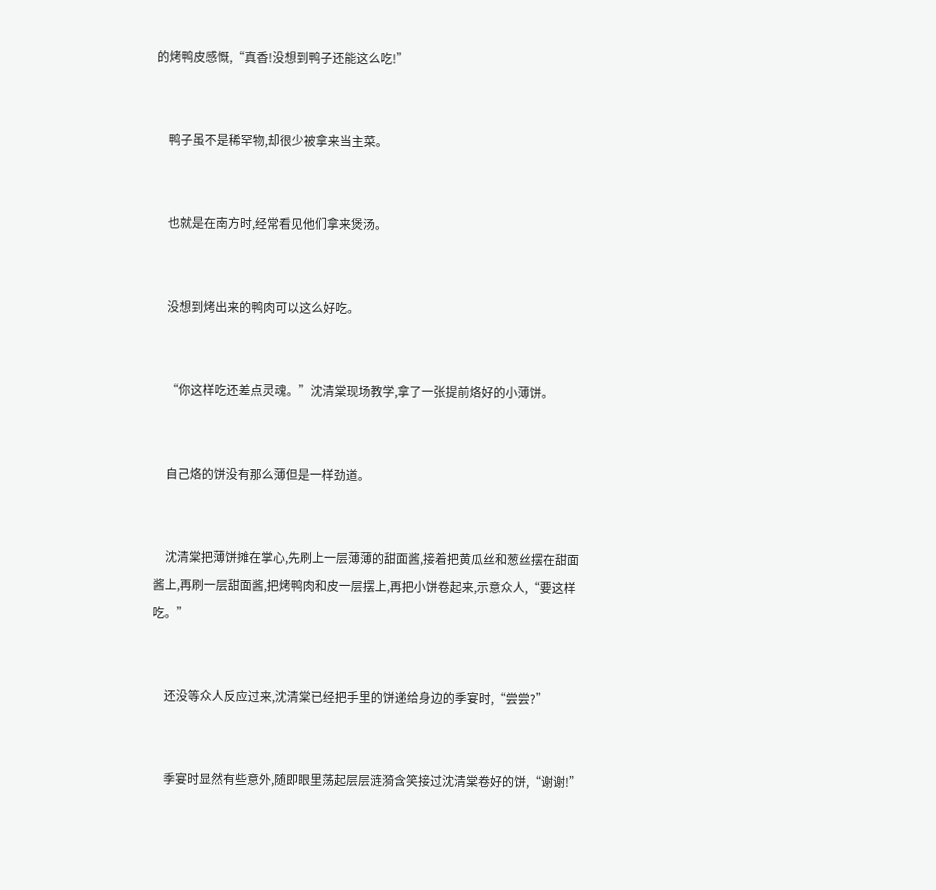的烤鸭皮感慨,“真香!没想到鸭子还能这么吃!”


    鸭子虽不是稀罕物,却很少被拿来当主菜。


    也就是在南方时,经常看见他们拿来煲汤。


    没想到烤出来的鸭肉可以这么好吃。


    “你这样吃还差点灵魂。”沈清棠现场教学,拿了一张提前烙好的小薄饼。


    自己烙的饼没有那么薄但是一样劲道。


    沈清棠把薄饼摊在掌心,先刷上一层薄薄的甜面酱,接着把黄瓜丝和葱丝摆在甜面酱上,再刷一层甜面酱,把烤鸭肉和皮一层摆上,再把小饼卷起来,示意众人,“要这样吃。”


    还没等众人反应过来,沈清棠已经把手里的饼递给身边的季宴时,“尝尝?”


    季宴时显然有些意外,随即眼里荡起层层涟漪含笑接过沈清棠卷好的饼,“谢谢!”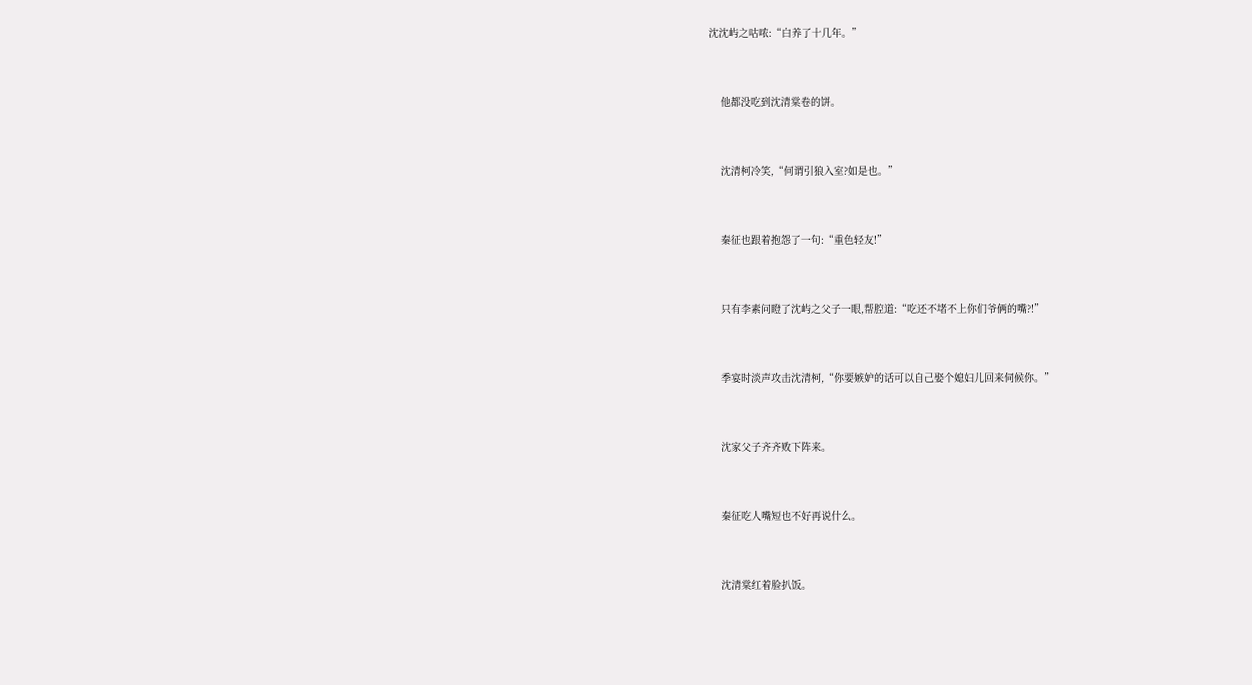沈沈屿之咕哝:“白养了十几年。”


    他都没吃到沈清棠卷的饼。


    沈清柯冷笑,“何谓引狼入室?如是也。”


    秦征也跟着抱怨了一句:“重色轻友!”


    只有李素问瞪了沈屿之父子一眼,帮腔道:“吃还不堵不上你们爷俩的嘴?!”


    季宴时淡声攻击沈清柯,“你要嫉妒的话可以自己娶个媳妇儿回来伺候你。”


    沈家父子齐齐败下阵来。


    秦征吃人嘴短也不好再说什么。


    沈清棠红着脸扒饭。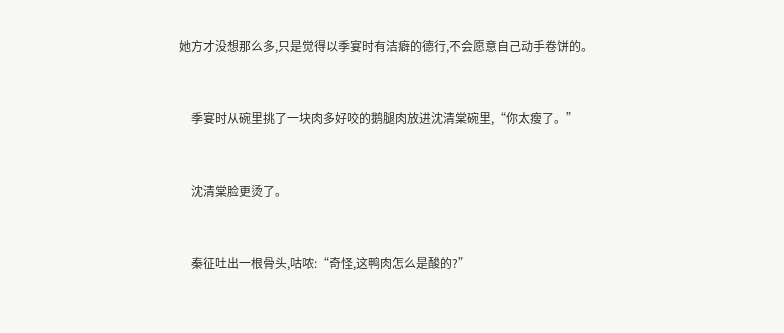她方才没想那么多,只是觉得以季宴时有洁癖的德行,不会愿意自己动手卷饼的。


    季宴时从碗里挑了一块肉多好咬的鹅腿肉放进沈清棠碗里,“你太瘦了。”


    沈清棠脸更烫了。


    秦征吐出一根骨头,咕哝:“奇怪,这鸭肉怎么是酸的?”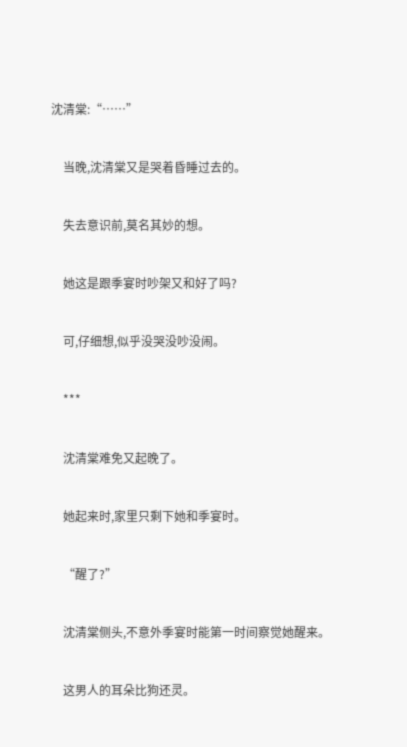沈清棠:“……”


    当晚,沈清棠又是哭着昏睡过去的。


    失去意识前,莫名其妙的想。


    她这是跟季宴时吵架又和好了吗?


    可,仔细想,似乎没哭没吵没闹。


    ***


    沈清棠难免又起晚了。


    她起来时,家里只剩下她和季宴时。


    “醒了?”


    沈清棠侧头,不意外季宴时能第一时间察觉她醒来。


    这男人的耳朵比狗还灵。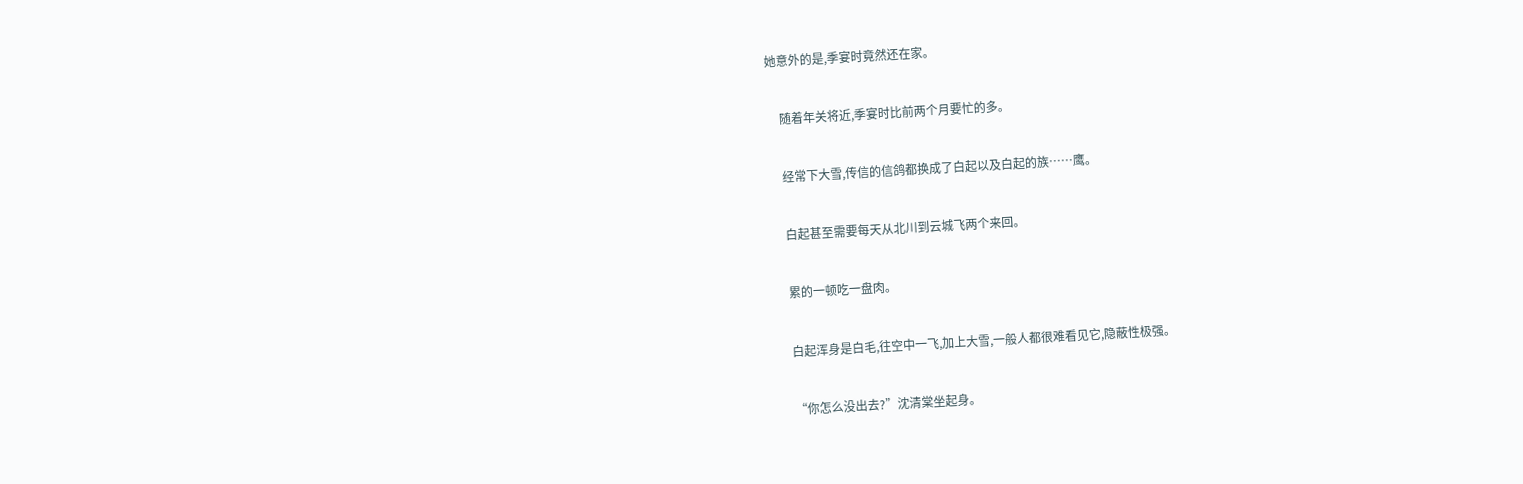她意外的是,季宴时竟然还在家。


    随着年关将近,季宴时比前两个月要忙的多。


    经常下大雪,传信的信鸽都换成了白起以及白起的族……鹰。


    白起甚至需要每天从北川到云城飞两个来回。


    累的一顿吃一盘肉。


    白起浑身是白毛,往空中一飞,加上大雪,一般人都很难看见它,隐蔽性极强。


    “你怎么没出去?”沈清棠坐起身。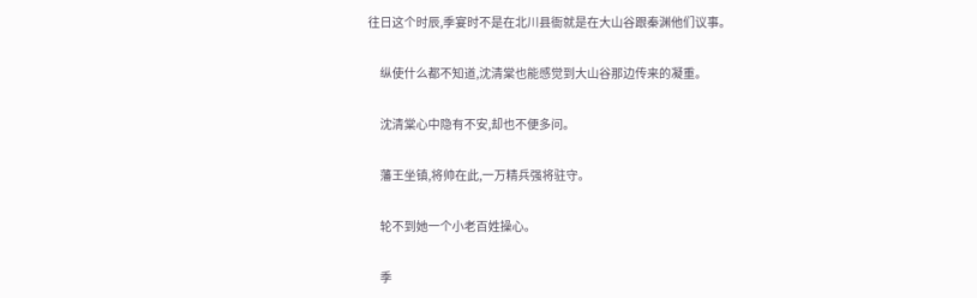往日这个时辰,季宴时不是在北川县衙就是在大山谷跟秦渊他们议事。


    纵使什么都不知道,沈清棠也能感觉到大山谷那边传来的凝重。


    沈清棠心中隐有不安,却也不便多问。


    藩王坐镇,将帅在此,一万精兵强将驻守。


    轮不到她一个小老百姓操心。


    季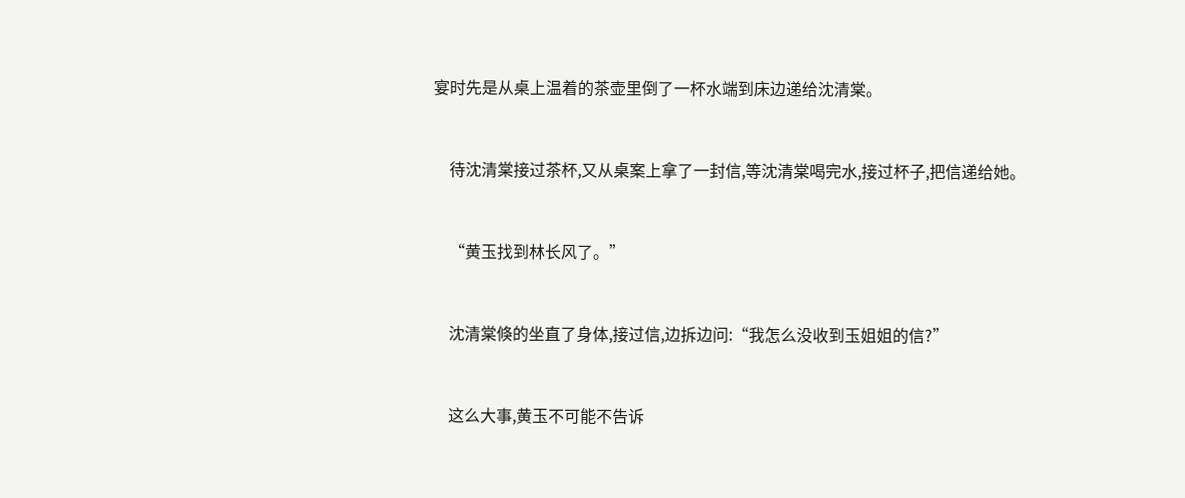宴时先是从桌上温着的茶壶里倒了一杯水端到床边递给沈清棠。


    待沈清棠接过茶杯,又从桌案上拿了一封信,等沈清棠喝完水,接过杯子,把信递给她。


    “黄玉找到林长风了。”


    沈清棠倏的坐直了身体,接过信,边拆边问:“我怎么没收到玉姐姐的信?”


    这么大事,黄玉不可能不告诉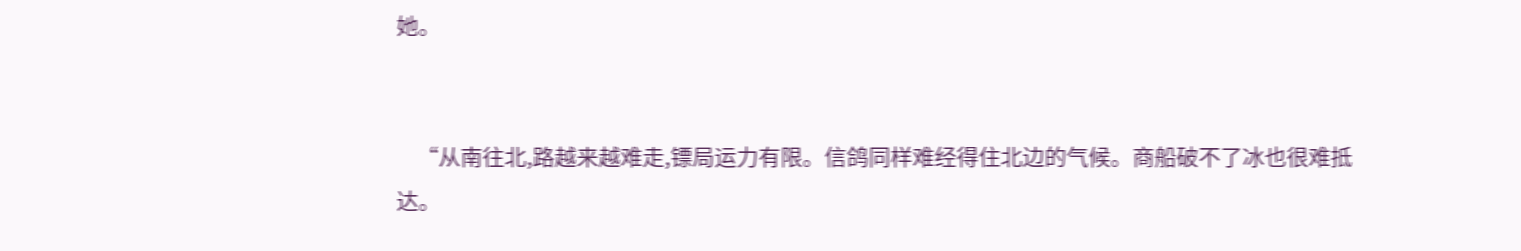她。


    “从南往北,路越来越难走,镖局运力有限。信鸽同样难经得住北边的气候。商船破不了冰也很难抵达。